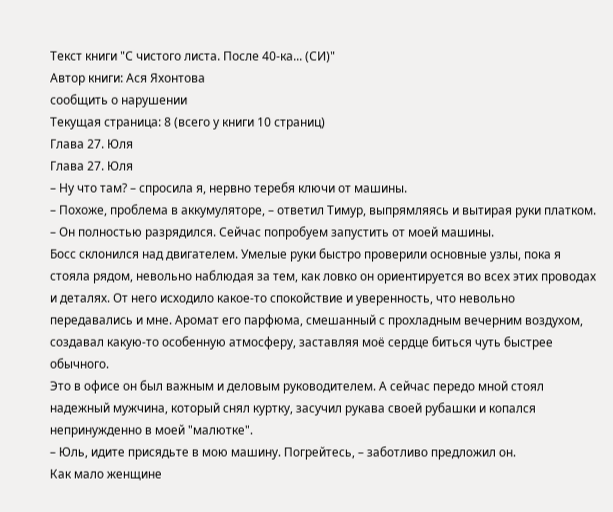Текст книги "С чистого листа. После 40-ка... (СИ)"
Автор книги: Ася Яхонтова
сообщить о нарушении
Текущая страница: 8 (всего у книги 10 страниц)
Глава 27. Юля
Глава 27. Юля
– Ну что там? – спросила я, нервно теребя ключи от машины.
– Похоже, проблема в аккумуляторе, – ответил Тимур, выпрямляясь и вытирая руки платком. – Он полностью разрядился. Сейчас попробуем запустить от моей машины.
Босс склонился над двигателем. Умелые руки быстро проверили основные узлы, пока я стояла рядом, невольно наблюдая за тем, как ловко он ориентируется во всех этих проводах и деталях. От него исходило какое-то спокойствие и уверенность, что невольно передавались и мне. Аромат его парфюма, смешанный с прохладным вечерним воздухом, создавал какую-то особенную атмосферу, заставляя моё сердце биться чуть быстрее обычного.
Это в офисе он был важным и деловым руководителем. А сейчас передо мной стоял надежный мужчина, который снял куртку, засучил рукава своей рубашки и копался непринужденно в моей "малютке".
– Юль, идите присядьте в мою машину. Погрейтесь, – заботливо предложил он.
Как мало женщине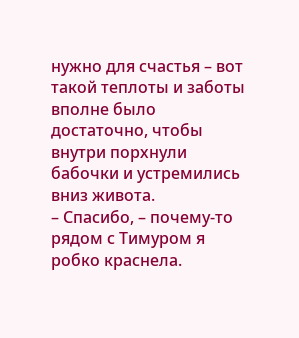нужно для счастья – вот такой теплоты и заботы вполне было достаточно, чтобы внутри порхнули бабочки и устремились вниз живота.
– Спасибо, – почему-то рядом с Тимуром я робко краснела.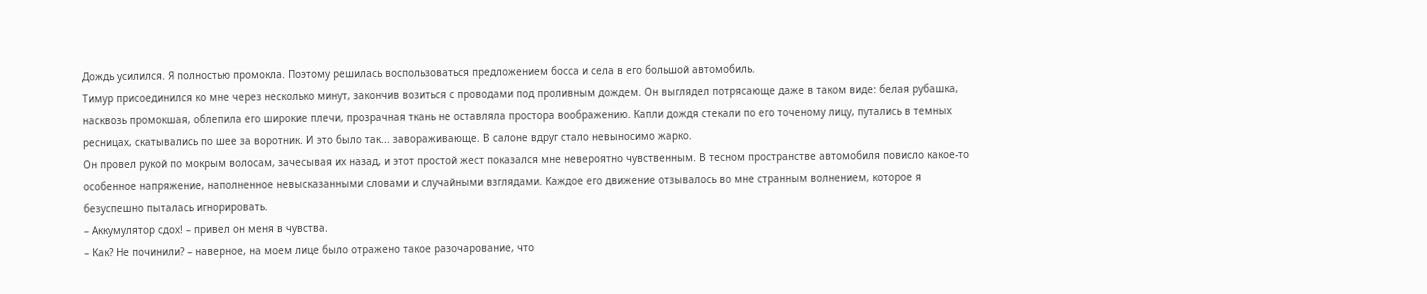Дождь усилился. Я полностью промокла. Поэтому решилась воспользоваться предложением босса и села в его большой автомобиль.
Тимур присоединился ко мне через несколько минут, закончив возиться с проводами под проливным дождем. Он выглядел потрясающе даже в таком виде: белая рубашка, насквозь промокшая, облепила его широкие плечи, прозрачная ткань не оставляла простора воображению. Капли дождя стекали по его точеному лицу, путались в темных ресницах, скатывались по шее за воротник. И это было так... завораживающе. В салоне вдруг стало невыносимо жарко.
Он провел рукой по мокрым волосам, зачесывая их назад, и этот простой жест показался мне невероятно чувственным. В тесном пространстве автомобиля повисло какое-то особенное напряжение, наполненное невысказанными словами и случайными взглядами. Каждое его движение отзывалось во мне странным волнением, которое я безуспешно пыталась игнорировать.
– Аккумулятор сдох! – привел он меня в чувства.
– Как? Не починили? – наверное, на моем лице было отражено такое разочарование, что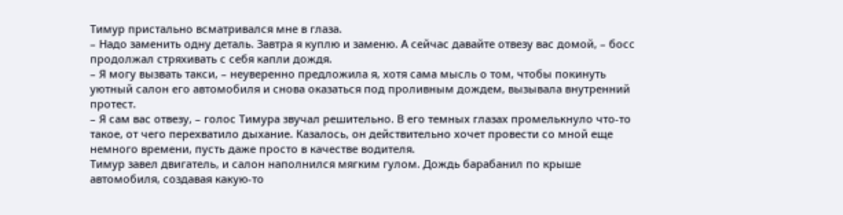Тимур пристально всматривался мне в глаза.
– Надо заменить одну деталь. Завтра я куплю и заменю. А сейчас давайте отвезу вас домой, – босс продолжал стряхивать с себя капли дождя.
– Я могу вызвать такси, – неуверенно предложила я, хотя сама мысль о том, чтобы покинуть уютный салон его автомобиля и снова оказаться под проливным дождем, вызывала внутренний протест.
– Я сам вас отвезу, – голос Тимура звучал решительно. В его темных глазах промелькнуло что-то такое, от чего перехватило дыхание. Казалось, он действительно хочет провести со мной еще немного времени, пусть даже просто в качестве водителя.
Тимур завел двигатель, и салон наполнился мягким гулом. Дождь барабанил по крыше автомобиля, создавая какую-то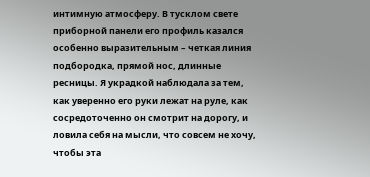интимную атмосферу. В тусклом свете приборной панели его профиль казался особенно выразительным – четкая линия подбородка, прямой нос, длинные ресницы. Я украдкой наблюдала за тем, как уверенно его руки лежат на руле, как сосредоточенно он смотрит на дорогу, и ловила себя на мысли, что совсем не хочу, чтобы эта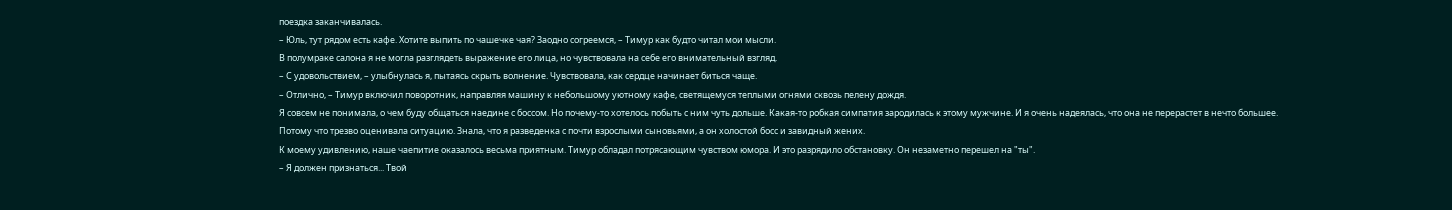поездка заканчивалась.
– Юль, тут рядом есть кафе. Хотите выпить по чашечке чая? Заодно согреемся, – Тимур как будто читал мои мысли.
В полумраке салона я не могла разглядеть выражение его лица, но чувствовала на себе его внимательный взгляд.
– С удовольствием, – улыбнулась я, пытаясь скрыть волнение. Чувствовала, как сердце начинает биться чаще.
– Отлично, – Тимур включил поворотник, направляя машину к небольшому уютному кафе, светящемуся теплыми огнями сквозь пелену дождя.
Я совсем не понимала, о чем буду общаться наедине с боссом. Но почему-то хотелось побыть с ним чуть дольше. Какая-то робкая симпатия зародилась к этому мужчине. И я очень надеялась, что она не перерастет в нечто большее.
Потому что трезво оценивала ситуацию. Знала, что я разведенка с почти взрослыми сыновьями, а он холостой босс и завидный жених.
К моему удивлению, наше чаепитие оказалось весьма приятным. Тимур обладал потрясающим чувством юмора. И это разрядило обстановку. Он незаметно перешел на "ты".
– Я должен признаться... Твой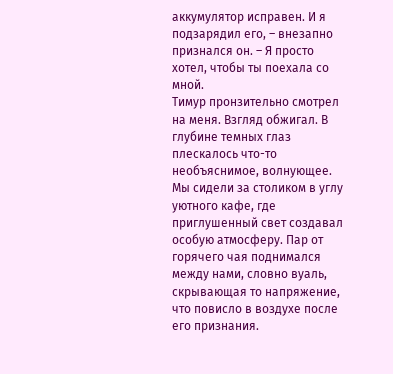аккумулятор исправен. И я подзарядил его, – внезапно признался он. – Я просто хотел, чтобы ты поехала со мной.
Тимур пронзительно смотрел на меня. Взгляд обжигал. В глубине темных глаз плескалось что-то необъяснимое, волнующее. Мы сидели за столиком в углу уютного кафе, где приглушенный свет создавал особую атмосферу. Пар от горячего чая поднимался между нами, словно вуаль, скрывающая то напряжение, что повисло в воздухе после его признания.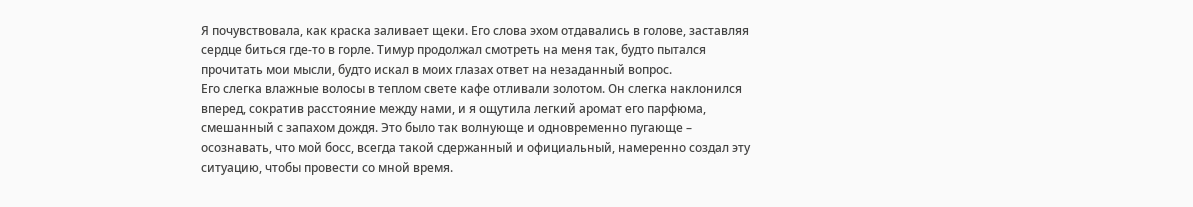Я почувствовала, как краска заливает щеки. Его слова эхом отдавались в голове, заставляя сердце биться где-то в горле. Тимур продолжал смотреть на меня так, будто пытался прочитать мои мысли, будто искал в моих глазах ответ на незаданный вопрос.
Его слегка влажные волосы в теплом свете кафе отливали золотом. Он слегка наклонился вперед, сократив расстояние между нами, и я ощутила легкий аромат его парфюма, смешанный с запахом дождя. Это было так волнующе и одновременно пугающе – осознавать, что мой босс, всегда такой сдержанный и официальный, намеренно создал эту ситуацию, чтобы провести со мной время.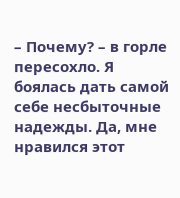– Почему? – в горле пересохло. Я боялась дать самой себе несбыточные надежды. Да, мне нравился этот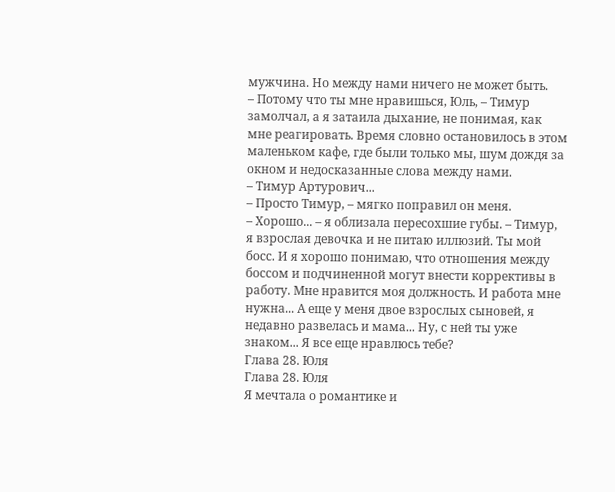мужчина. Но между нами ничего не может быть.
– Потому что ты мне нравишься, Юль, – Тимур замолчал, а я затаила дыхание, не понимая, как мне реагировать. Время словно остановилось в этом маленьком кафе, где были только мы, шум дождя за окном и недосказанные слова между нами.
– Тимур Артурович...
– Просто Тимур, – мягко поправил он меня.
– Хорошо... – я облизала пересохшие губы. – Тимур, я взрослая девочка и не питаю иллюзий. Ты мой босс. И я хорошо понимаю, что отношения между боссом и подчиненной могут внести коррективы в работу. Мне нравится моя должность. И работа мне нужна... А еще у меня двое взрослых сыновей, я недавно развелась и мама... Ну, с ней ты уже знаком... Я все еще нравлюсь тебе?
Глава 28. Юля
Глава 28. Юля
Я мечтала о романтике и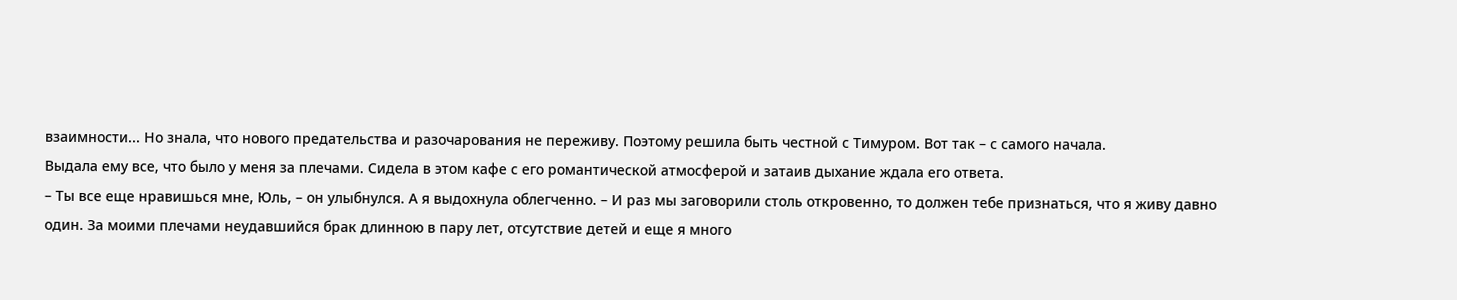взаимности... Но знала, что нового предательства и разочарования не переживу. Поэтому решила быть честной с Тимуром. Вот так – с самого начала.
Выдала ему все, что было у меня за плечами. Сидела в этом кафе с его романтической атмосферой и затаив дыхание ждала его ответа.
– Ты все еще нравишься мне, Юль, – он улыбнулся. А я выдохнула облегченно. – И раз мы заговорили столь откровенно, то должен тебе признаться, что я живу давно один. За моими плечами неудавшийся брак длинною в пару лет, отсутствие детей и еще я много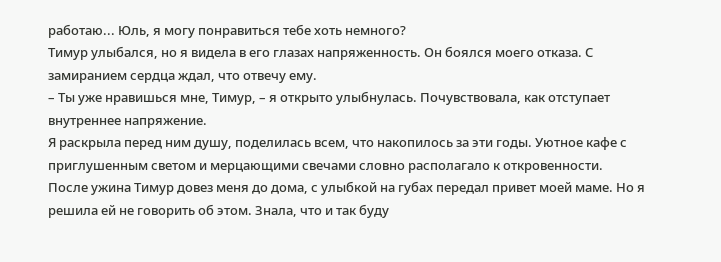работаю... Юль, я могу понравиться тебе хоть немного?
Тимур улыбался, но я видела в его глазах напряженность. Он боялся моего отказа. С замиранием сердца ждал, что отвечу ему.
– Ты уже нравишься мне, Тимур, – я открыто улыбнулась. Почувствовала, как отступает внутреннее напряжение.
Я раскрыла перед ним душу, поделилась всем, что накопилось за эти годы. Уютное кафе с приглушенным светом и мерцающими свечами словно располагало к откровенности.
После ужина Тимур довез меня до дома, с улыбкой на губах передал привет моей маме. Но я решила ей не говорить об этом. Знала, что и так буду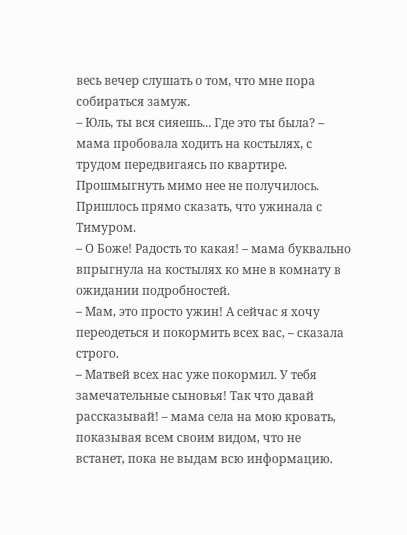весь вечер слушать о том, что мне пора собираться замуж.
– Юль, ты вся сияешь... Где это ты была? – мама пробовала ходить на костылях, с трудом передвигаясь по квартире.
Прошмыгнуть мимо нее не получилось. Пришлось прямо сказать, что ужинала с Тимуром.
– О Боже! Радость то какая! – мама буквально впрыгнула на костылях ко мне в комнату в ожидании подробностей.
– Мам, это просто ужин! А сейчас я хочу переодеться и покормить всех вас, – сказала строго.
– Матвей всех нас уже покормил. У тебя замечательные сыновья! Так что давай рассказывай! – мама села на мою кровать, показывая всем своим видом, что не встанет, пока не выдам всю информацию.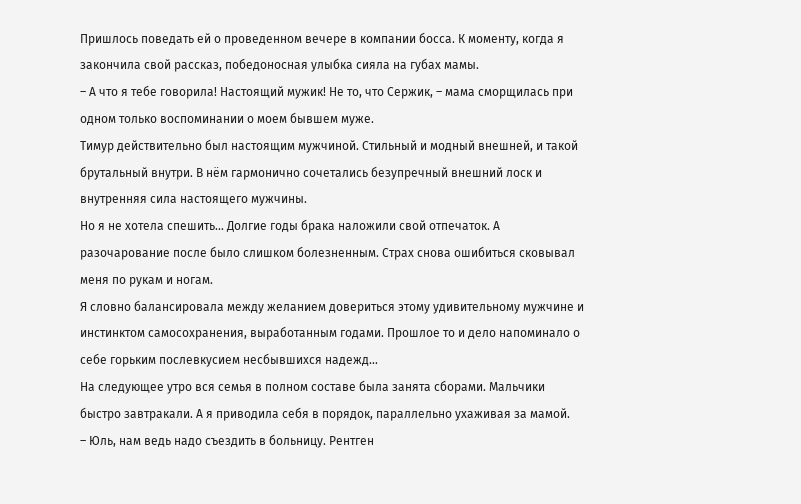Пришлось поведать ей о проведенном вечере в компании босса. К моменту, когда я закончила свой рассказ, победоносная улыбка сияла на губах мамы.
– А что я тебе говорила! Настоящий мужик! Не то, что Сержик, – мама сморщилась при одном только воспоминании о моем бывшем муже.
Тимур действительно был настоящим мужчиной. Стильный и модный внешней, и такой брутальный внутри. В нём гармонично сочетались безупречный внешний лоск и внутренняя сила настоящего мужчины.
Но я не хотела спешить... Долгие годы брака наложили свой отпечаток. А разочарование после было слишком болезненным. Страх снова ошибиться сковывал меня по рукам и ногам.
Я словно балансировала между желанием довериться этому удивительному мужчине и инстинктом самосохранения, выработанным годами. Прошлое то и дело напоминало о себе горьким послевкусием несбывшихся надежд...
На следующее утро вся семья в полном составе была занята сборами. Мальчики быстро завтракали. А я приводила себя в порядок, параллельно ухаживая за мамой.
– Юль, нам ведь надо съездить в больницу. Рентген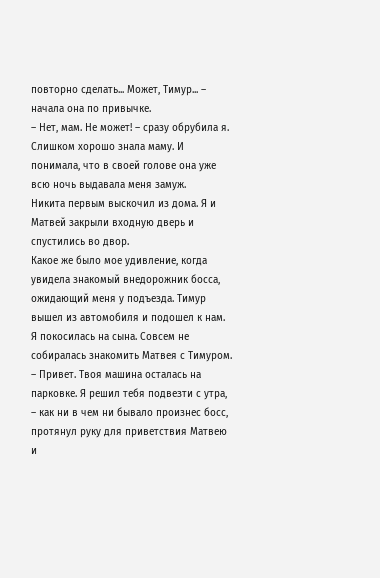повторно сделать... Может, Тимур... – начала она по привычке.
– Нет, мам. Не может! – сразу обрубила я.
Слишком хорошо знала маму. И понимала, что в своей голове она уже всю ночь выдавала меня замуж.
Никита первым выскочил из дома. Я и Матвей закрыли входную дверь и спустились во двор.
Какое же было мое удивление, когда увидела знакомый внедорожник босса, ожидающий меня у подъезда. Тимур вышел из автомобиля и подошел к нам.
Я покосилась на сына. Совсем не собиралась знакомить Матвея с Тимуром.
– Привет. Твоя машина осталась на парковке. Я решил тебя подвезти с утра, – как ни в чем ни бывало произнес босс, протянул руку для приветствия Матвею и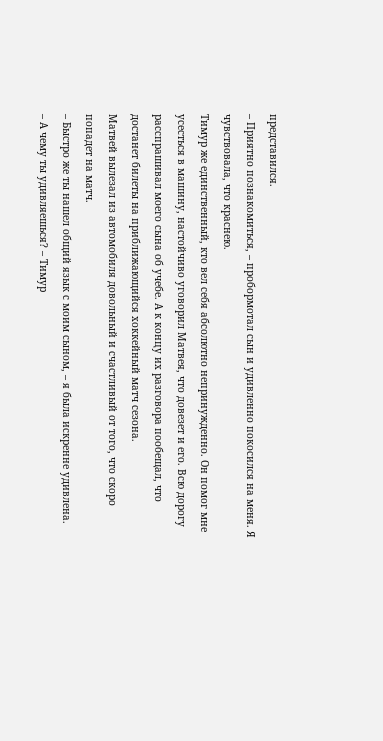представился.
– Приятно познакомиться, – пробормотал сын и удивленно покосился на меня. Я чувствовала, что краснею.
Тимур же единственный, кто вел себя абсолютно непринужденно. Он помог мне усесться в машину, настойчиво уговорил Матвея, что довезет и его. Всю дорогу расспрашивал моего сына об учебе. А к концу их разговора пообещал, что достанет билеты на приближающийся хоккейный матч сезона.
Матвей вылезал из автомобиля довольный и счастливый от того, что скоро попадет на матч.
– Быстро же ты нашел общий язык с моим сыном, – я была искренне удивлена.
– А чему ты удивляешься? – Тимур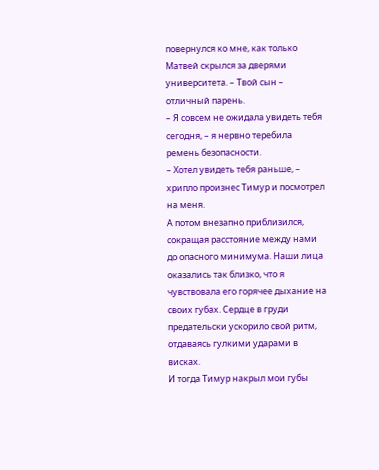повернулся ко мне, как только Матвей скрылся за дверями университета. – Твой сын – отличный парень.
– Я совсем не ожидала увидеть тебя сегодня, – я нервно теребила ремень безопасности.
– Хотел увидеть тебя раньше, – хрипло произнес Тимур и посмотрел на меня.
А потом внезапно приблизился, сокращая расстояние между нами до опасного минимума. Наши лица оказались так близко, что я чувствовала его горячее дыхание на своих губах. Сердце в груди предательски ускорило свой ритм, отдаваясь гулкими ударами в висках.
И тогда Тимур накрыл мои губы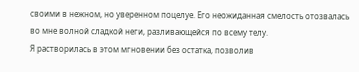своими в нежном, но уверенном поцелуе. Его неожиданная смелость отозвалась во мне волной сладкой неги, разливающейся по всему телу.
Я растворилась в этом мгновении без остатка, позволив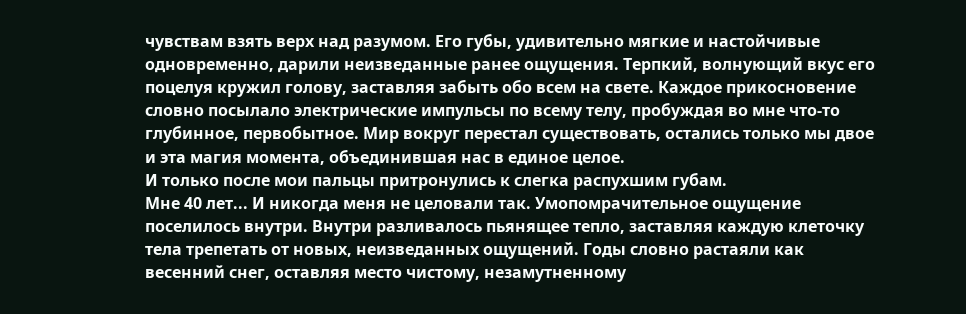чувствам взять верх над разумом. Его губы, удивительно мягкие и настойчивые одновременно, дарили неизведанные ранее ощущения. Терпкий, волнующий вкус его поцелуя кружил голову, заставляя забыть обо всем на свете. Каждое прикосновение словно посылало электрические импульсы по всему телу, пробуждая во мне что-то глубинное, первобытное. Мир вокруг перестал существовать, остались только мы двое и эта магия момента, объединившая нас в единое целое.
И только после мои пальцы притронулись к слегка распухшим губам.
Мне 40 лет... И никогда меня не целовали так. Умопомрачительное ощущение поселилось внутри. Внутри разливалось пьянящее тепло, заставляя каждую клеточку тела трепетать от новых, неизведанных ощущений. Годы словно растаяли как весенний снег, оставляя место чистому, незамутненному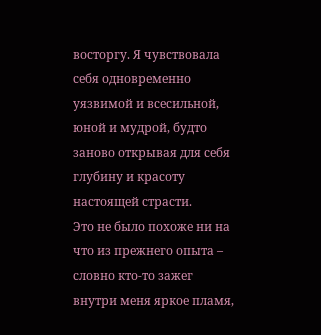восторгу. Я чувствовала себя одновременно уязвимой и всесильной, юной и мудрой, будто заново открывая для себя глубину и красоту настоящей страсти.
Это не было похоже ни на что из прежнего опыта – словно кто-то зажег внутри меня яркое пламя,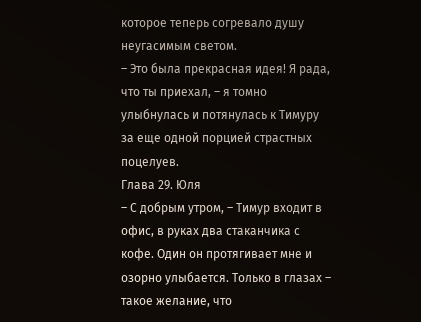которое теперь согревало душу неугасимым светом.
– Это была прекрасная идея! Я рада, что ты приехал, – я томно улыбнулась и потянулась к Тимуру за еще одной порцией страстных поцелуев.
Глава 29. Юля
– С добрым утром, – Тимур входит в офис, в руках два стаканчика с кофе. Один он протягивает мне и озорно улыбается. Только в глазах – такое желание, что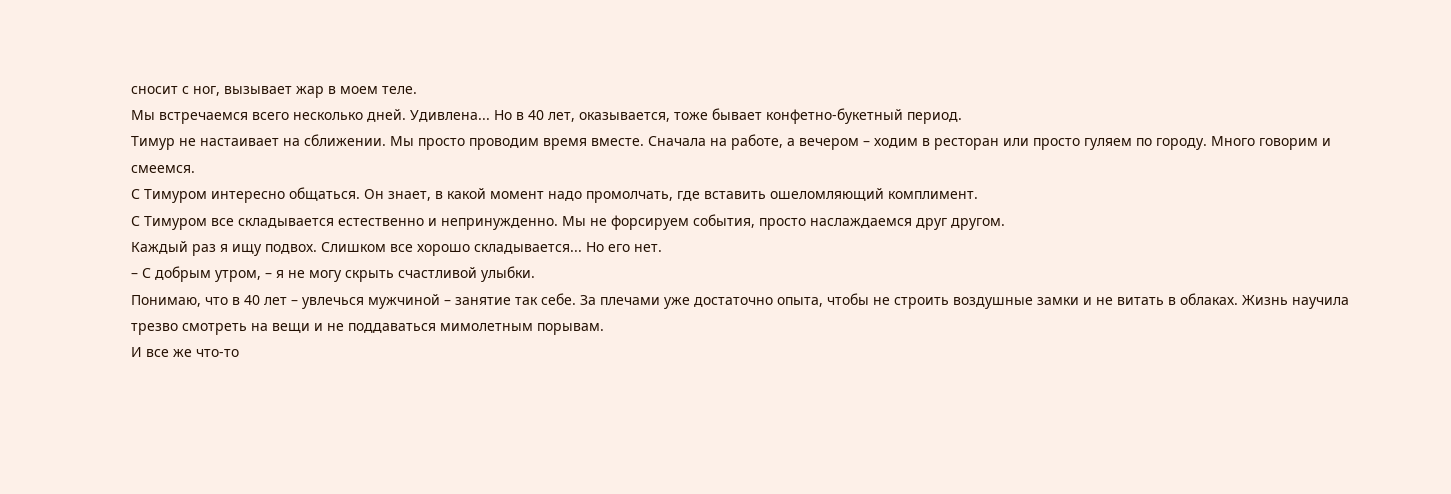сносит с ног, вызывает жар в моем теле.
Мы встречаемся всего несколько дней. Удивлена... Но в 40 лет, оказывается, тоже бывает конфетно-букетный период.
Тимур не настаивает на сближении. Мы просто проводим время вместе. Сначала на работе, а вечером – ходим в ресторан или просто гуляем по городу. Много говорим и смеемся.
С Тимуром интересно общаться. Он знает, в какой момент надо промолчать, где вставить ошеломляющий комплимент.
С Тимуром все складывается естественно и непринужденно. Мы не форсируем события, просто наслаждаемся друг другом.
Каждый раз я ищу подвох. Слишком все хорошо складывается... Но его нет.
– С добрым утром, – я не могу скрыть счастливой улыбки.
Понимаю, что в 40 лет – увлечься мужчиной – занятие так себе. За плечами уже достаточно опыта, чтобы не строить воздушные замки и не витать в облаках. Жизнь научила трезво смотреть на вещи и не поддаваться мимолетным порывам.
И все же что-то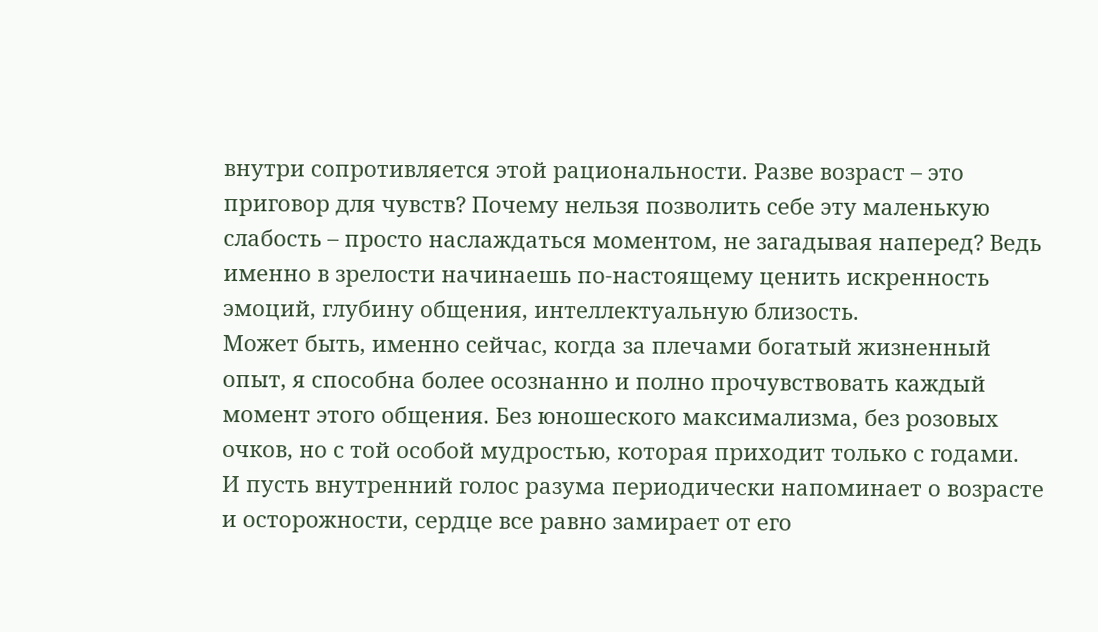внутри сопротивляется этой рациональности. Разве возраст – это приговор для чувств? Почему нельзя позволить себе эту маленькую слабость – просто наслаждаться моментом, не загадывая наперед? Ведь именно в зрелости начинаешь по-настоящему ценить искренность эмоций, глубину общения, интеллектуальную близость.
Может быть, именно сейчас, когда за плечами богатый жизненный опыт, я способна более осознанно и полно прочувствовать каждый момент этого общения. Без юношеского максимализма, без розовых очков, но с той особой мудростью, которая приходит только с годами.
И пусть внутренний голос разума периодически напоминает о возрасте и осторожности, сердце все равно замирает от его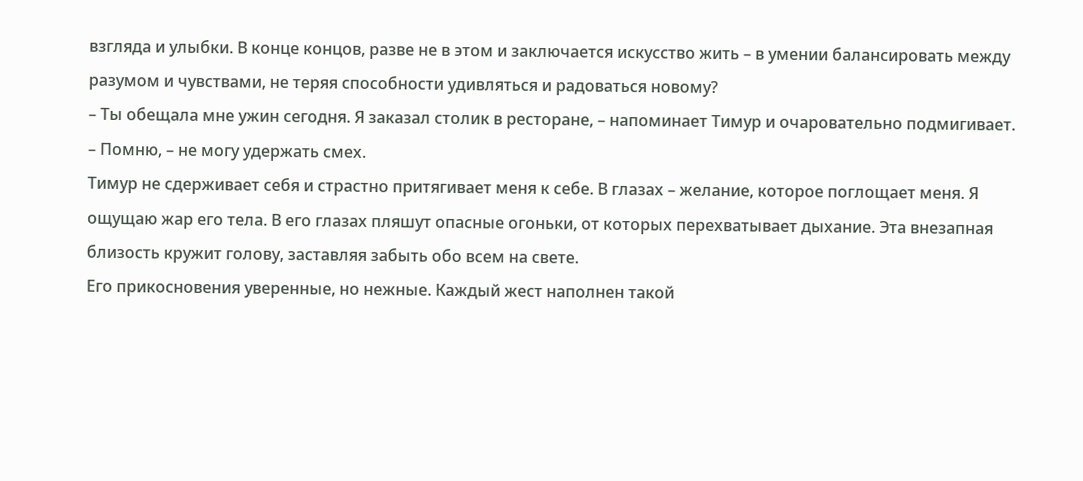взгляда и улыбки. В конце концов, разве не в этом и заключается искусство жить – в умении балансировать между разумом и чувствами, не теряя способности удивляться и радоваться новому?
– Ты обещала мне ужин сегодня. Я заказал столик в ресторане, – напоминает Тимур и очаровательно подмигивает.
– Помню, – не могу удержать смех.
Тимур не сдерживает себя и страстно притягивает меня к себе. В глазах – желание, которое поглощает меня. Я ощущаю жар его тела. В его глазах пляшут опасные огоньки, от которых перехватывает дыхание. Эта внезапная близость кружит голову, заставляя забыть обо всем на свете.
Его прикосновения уверенные, но нежные. Каждый жест наполнен такой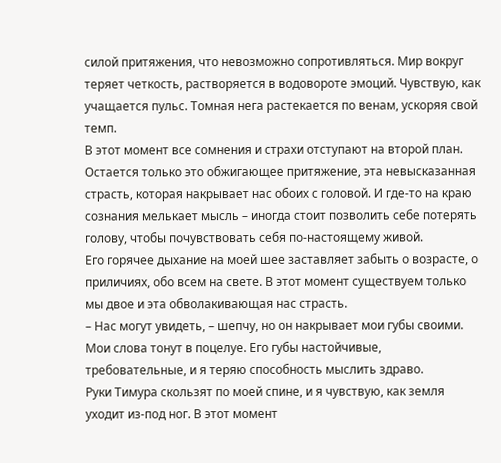силой притяжения, что невозможно сопротивляться. Мир вокруг теряет четкость, растворяется в водовороте эмоций. Чувствую, как учащается пульс. Томная нега растекается по венам, ускоряя свой темп.
В этот момент все сомнения и страхи отступают на второй план. Остается только это обжигающее притяжение, эта невысказанная страсть, которая накрывает нас обоих с головой. И где-то на краю сознания мелькает мысль – иногда стоит позволить себе потерять голову, чтобы почувствовать себя по-настоящему живой.
Его горячее дыхание на моей шее заставляет забыть о возрасте, о приличиях, обо всем на свете. В этот момент существуем только мы двое и эта обволакивающая нас страсть.
– Нас могут увидеть, – шепчу, но он накрывает мои губы своими.
Мои слова тонут в поцелуе. Его губы настойчивые, требовательные, и я теряю способность мыслить здраво.
Руки Тимура скользят по моей спине, и я чувствую, как земля уходит из-под ног. В этот момент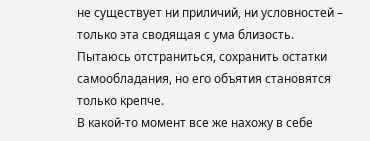не существует ни приличий, ни условностей – только эта сводящая с ума близость. Пытаюсь отстраниться, сохранить остатки самообладания, но его объятия становятся только крепче.
В какой-то момент все же нахожу в себе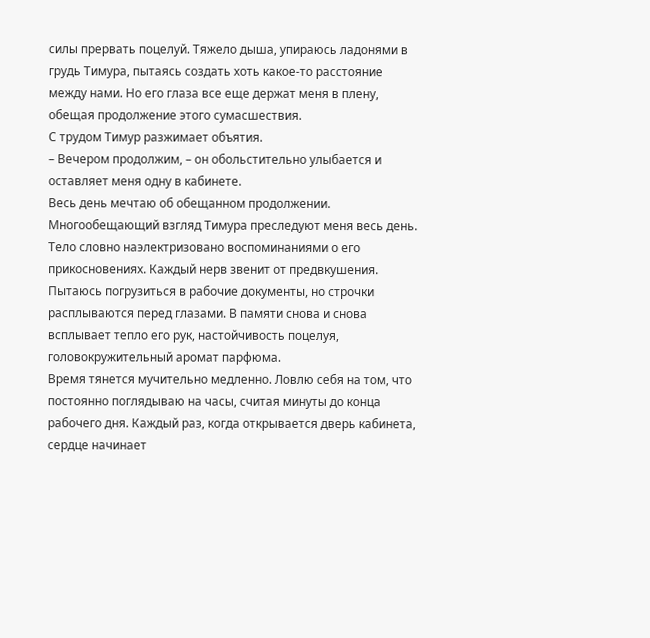силы прервать поцелуй. Тяжело дыша, упираюсь ладонями в грудь Тимура, пытаясь создать хоть какое-то расстояние между нами. Но его глаза все еще держат меня в плену, обещая продолжение этого сумасшествия.
С трудом Тимур разжимает объятия.
– Вечером продолжим, – он обольстительно улыбается и оставляет меня одну в кабинете.
Весь день мечтаю об обещанном продолжении. Многообещающий взгляд Тимура преследуют меня весь день. Тело словно наэлектризовано воспоминаниями о его прикосновениях. Каждый нерв звенит от предвкушения. Пытаюсь погрузиться в рабочие документы, но строчки расплываются перед глазами. В памяти снова и снова всплывает тепло его рук, настойчивость поцелуя, головокружительный аромат парфюма.
Время тянется мучительно медленно. Ловлю себя на том, что постоянно поглядываю на часы, считая минуты до конца рабочего дня. Каждый раз, когда открывается дверь кабинета, сердце начинает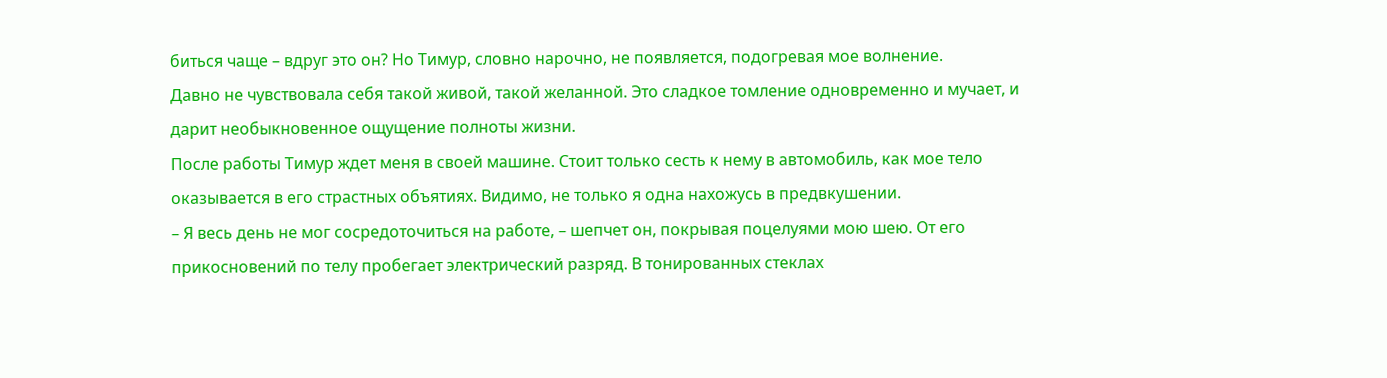биться чаще – вдруг это он? Но Тимур, словно нарочно, не появляется, подогревая мое волнение.
Давно не чувствовала себя такой живой, такой желанной. Это сладкое томление одновременно и мучает, и дарит необыкновенное ощущение полноты жизни.
После работы Тимур ждет меня в своей машине. Стоит только сесть к нему в автомобиль, как мое тело оказывается в его страстных объятиях. Видимо, не только я одна нахожусь в предвкушении.
– Я весь день не мог сосредоточиться на работе, – шепчет он, покрывая поцелуями мою шею. От его прикосновений по телу пробегает электрический разряд. В тонированных стеклах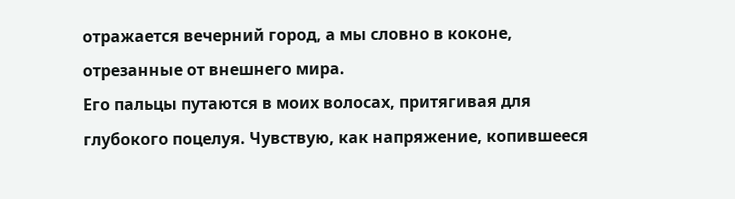отражается вечерний город, а мы словно в коконе, отрезанные от внешнего мира.
Его пальцы путаются в моих волосах, притягивая для глубокого поцелуя. Чувствую, как напряжение, копившееся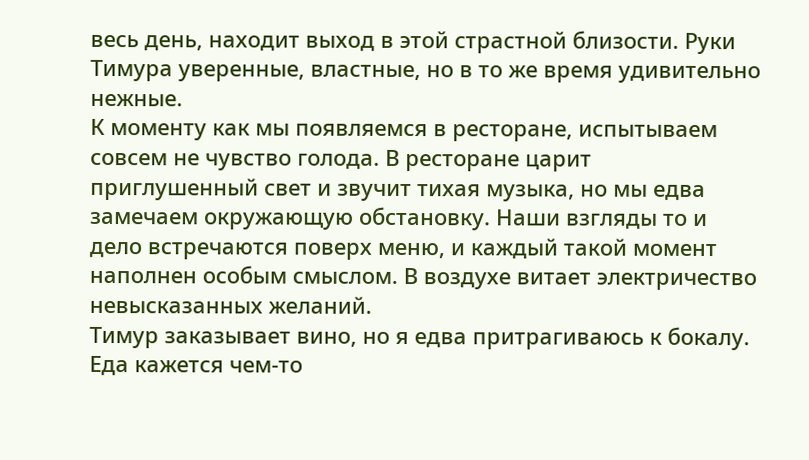весь день, находит выход в этой страстной близости. Руки Тимура уверенные, властные, но в то же время удивительно нежные.
К моменту как мы появляемся в ресторане, испытываем совсем не чувство голода. В ресторане царит приглушенный свет и звучит тихая музыка, но мы едва замечаем окружающую обстановку. Наши взгляды то и дело встречаются поверх меню, и каждый такой момент наполнен особым смыслом. В воздухе витает электричество невысказанных желаний.
Тимур заказывает вино, но я едва притрагиваюсь к бокалу. Еда кажется чем-то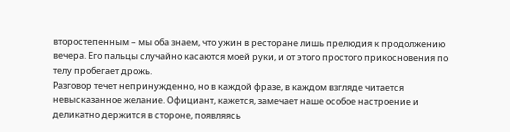второстепенным – мы оба знаем, что ужин в ресторане лишь прелюдия к продолжению вечера. Его пальцы случайно касаются моей руки, и от этого простого прикосновения по телу пробегает дрожь.
Разговор течет непринужденно, но в каждой фразе, в каждом взгляде читается невысказанное желание. Официант, кажется, замечает наше особое настроение и деликатно держится в стороне, появляясь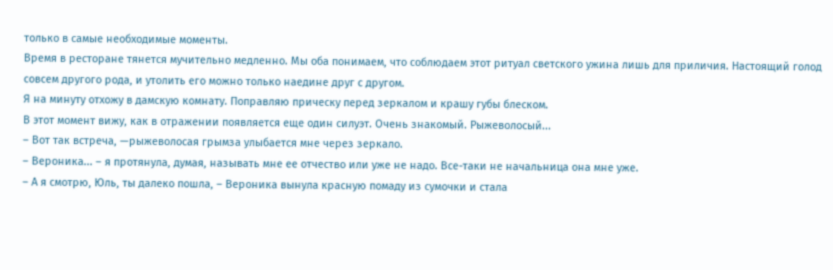только в самые необходимые моменты.
Время в ресторане тянется мучительно медленно. Мы оба понимаем, что соблюдаем этот ритуал светского ужина лишь для приличия. Настоящий голод совсем другого рода, и утолить его можно только наедине друг с другом.
Я на минуту отхожу в дамскую комнату. Поправляю прическу перед зеркалом и крашу губы блеском.
В этот момент вижу, как в отражении появляется еще один силуэт. Очень знакомый. Рыжеволосый...
– Вот так встреча, —рыжеволосая грымза улыбается мне через зеркало.
– Вероника... – я протянула, думая, называть мне ее отчество или уже не надо. Все-таки не начальница она мне уже.
– А я смотрю, Юль, ты далеко пошла, – Вероника вынула красную помаду из сумочки и стала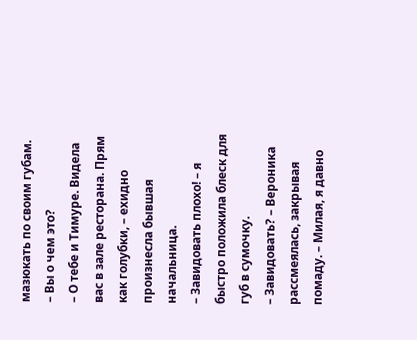мазюкать по своим губам.
– Вы о чем это?
– О тебе и Тимуре. Видела вас в зале ресторана. Прям как голубки, – ехидно произнесла бывшая начальница.
– Завидовать плохо! – я быстро положила блеск для губ в сумочку.
– Завидовать? – Вероника рассмеялась, закрывая помаду. – Милая, я давно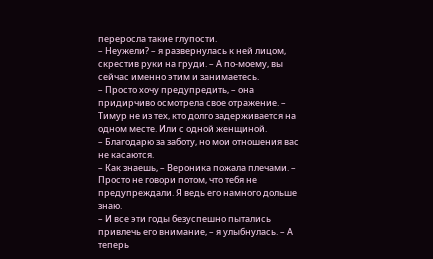переросла такие глупости.
– Неужели? – я развернулась к ней лицом, скрестив руки на груди. – А по-моему, вы сейчас именно этим и занимаетесь.
– Просто хочу предупредить, – она придирчиво осмотрела свое отражение. – Тимур не из тех, кто долго задерживается на одном месте. Или с одной женщиной.
– Благодарю за заботу, но мои отношения вас не касаются.
– Как знаешь, – Вероника пожала плечами. – Просто не говори потом, что тебя не предупреждали. Я ведь его намного дольше знаю.
– И все эти годы безуспешно пытались привлечь его внимание, – я улыбнулась. – А теперь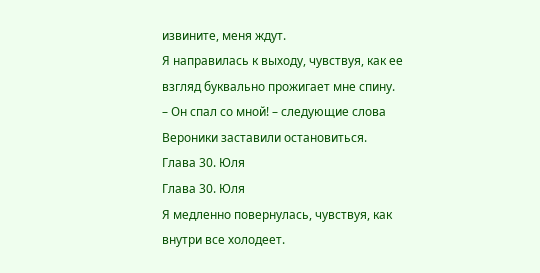извините, меня ждут.
Я направилась к выходу, чувствуя, как ее взгляд буквально прожигает мне спину.
– Он спал со мной! – следующие слова Вероники заставили остановиться.
Глава 30. Юля
Глава 30. Юля
Я медленно повернулась, чувствуя, как внутри все холодеет.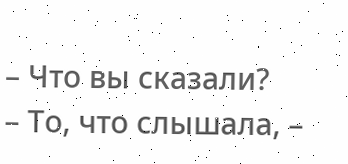– Что вы сказали?
– То, что слышала, –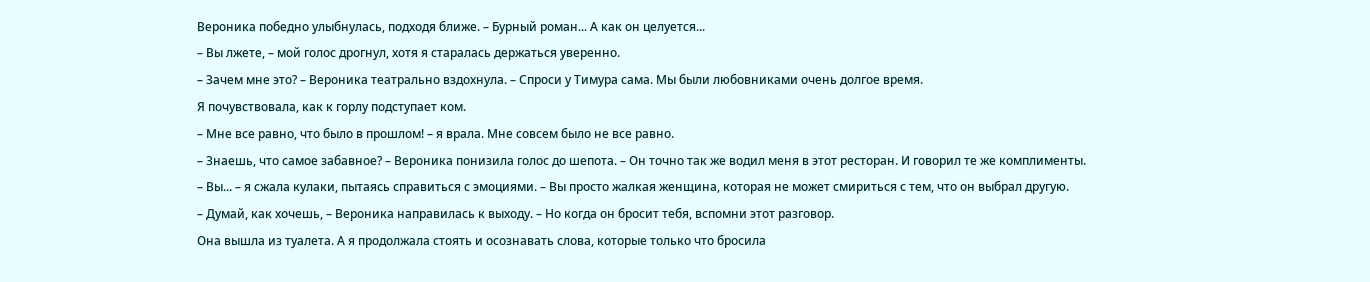Вероника победно улыбнулась, подходя ближе. – Бурный роман... А как он целуется...
– Вы лжете, – мой голос дрогнул, хотя я старалась держаться уверенно.
– Зачем мне это? – Вероника театрально вздохнула. – Спроси у Тимура сама. Мы были любовниками очень долгое время.
Я почувствовала, как к горлу подступает ком.
– Мне все равно, что было в прошлом! – я врала. Мне совсем было не все равно.
– Знаешь, что самое забавное? – Вероника понизила голос до шепота. – Он точно так же водил меня в этот ресторан. И говорил те же комплименты.
– Вы... – я сжала кулаки, пытаясь справиться с эмоциями. – Вы просто жалкая женщина, которая не может смириться с тем, что он выбрал другую.
– Думай, как хочешь, – Вероника направилась к выходу. – Но когда он бросит тебя, вспомни этот разговор.
Она вышла из туалета. А я продолжала стоять и осознавать слова, которые только что бросила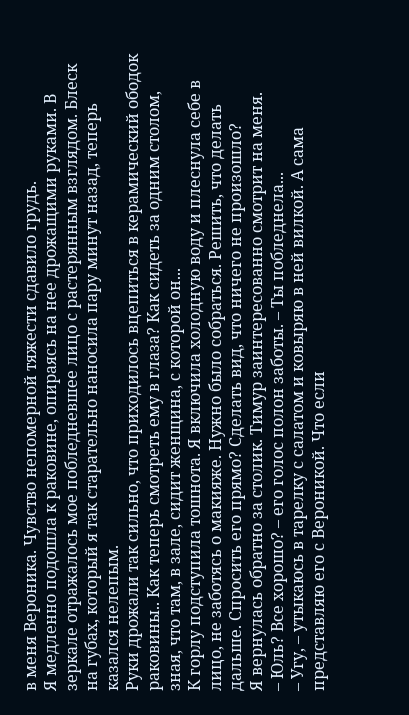в меня Вероника. Чувство непомерной тяжести сдавило грудь.
Я медленно подошла к раковине, опираясь на нее дрожащими руками. В зеркале отражалось мое побледневшее лицо с растерянным взглядом. Блеск на губах, который я так старательно наносила пару минут назад, теперь казался нелепым.
Руки дрожали так сильно, что приходилось вцепиться в керамический ободок раковины.. Как теперь смотреть ему в глаза? Как сидеть за одним столом, зная, что там, в зале, сидит женщина, с которой он...
К горлу подступила тошнота. Я включила холодную воду и плеснула себе в лицо, не заботясь о макияже. Нужно было собраться. Решить, что делать дальше. Спросить его прямо? Сделать вид, что ничего не произошло?
Я вернулась обратно за столик. Тимур заинтересованно смотрит на меня.
– Юль? Все хорошо? – его голос полон заботы. – Ты побледнела...
– Угу, – утыкаюсь в тарелку с салатом и ковыряю в ней вилкой. А сама представляю его с Вероникой. Что если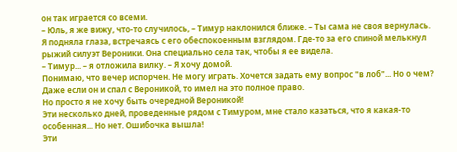он так играется со всеми.
– Юль, я же вижу, что-то случилось, – Тимур наклонился ближе. – Ты сама не своя вернулась.
Я подняла глаза, встречаясь с его обеспокоенным взглядом. Где-то за его спиной мелькнул рыжий силуэт Вероники. Она специально села так, чтобы я ее видела.
– Тимур... – я отложила вилку. – Я хочу домой.
Понимаю, что вечер испорчен. Не могу играть. Хочется задать ему вопрос "в лоб"... Но о чем? Даже если он и спал с Вероникой, то имел на это полное право.
Но просто я не хочу быть очередной Вероникой!
Эти несколько дней, проведенные рядом с Тимуром, мне стало казаться, что я какая-то особенная... Но нет. Ошибочка вышла!
Эти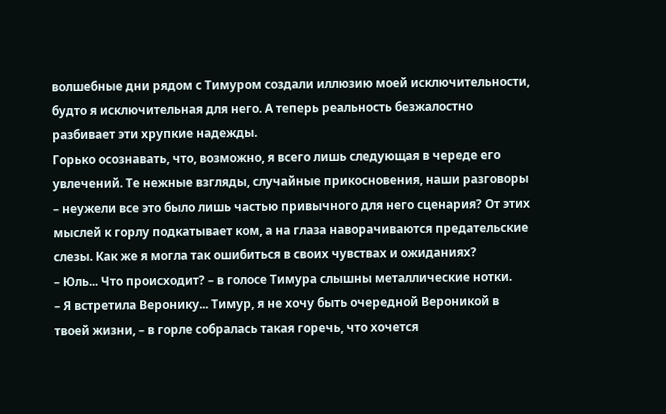волшебные дни рядом с Тимуром создали иллюзию моей исключительности, будто я исключительная для него. А теперь реальность безжалостно разбивает эти хрупкие надежды.
Горько осознавать, что, возможно, я всего лишь следующая в череде его увлечений. Те нежные взгляды, случайные прикосновения, наши разговоры – неужели все это было лишь частью привычного для него сценария? От этих мыслей к горлу подкатывает ком, а на глаза наворачиваются предательские слезы. Как же я могла так ошибиться в своих чувствах и ожиданиях?
– Юль... Что происходит? – в голосе Тимура слышны металлические нотки.
– Я встретила Веронику... Тимур, я не хочу быть очередной Вероникой в твоей жизни, – в горле собралась такая горечь, что хочется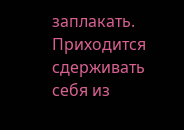заплакать. Приходится сдерживать себя из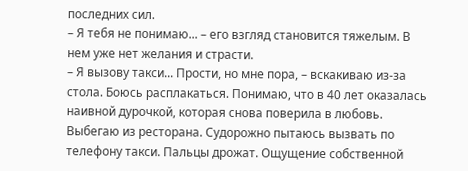последних сил.
– Я тебя не понимаю... – его взгляд становится тяжелым. В нем уже нет желания и страсти.
– Я вызову такси... Прости, но мне пора, – вскакиваю из-за стола. Боюсь расплакаться. Понимаю, что в 40 лет оказалась наивной дурочкой, которая снова поверила в любовь.
Выбегаю из ресторана. Судорожно пытаюсь вызвать по телефону такси. Пальцы дрожат. Ощущение собственной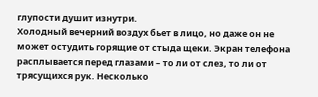глупости душит изнутри.
Холодный вечерний воздух бьет в лицо, но даже он не может остудить горящие от стыда щеки. Экран телефона расплывается перед глазами – то ли от слез, то ли от трясущихся рук. Несколько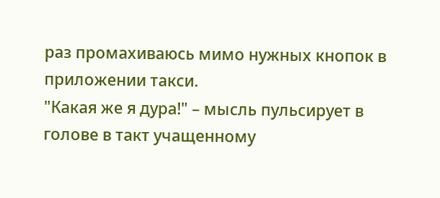раз промахиваюсь мимо нужных кнопок в приложении такси.
"Какая же я дура!" – мысль пульсирует в голове в такт учащенному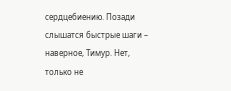сердцебиению. Позади слышатся быстрые шаги – наверное, Тимур. Нет, только не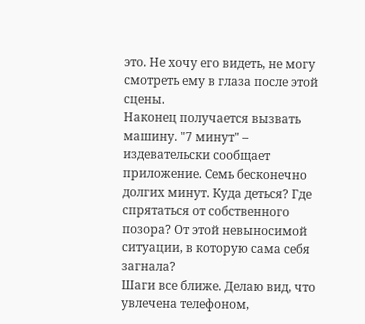это. Не хочу его видеть, не могу смотреть ему в глаза после этой сцены.
Наконец получается вызвать машину. "7 минут" – издевательски сообщает приложение. Семь бесконечно долгих минут. Куда деться? Где спрятаться от собственного позора? От этой невыносимой ситуации, в которую сама себя загнала?
Шаги все ближе. Делаю вид, что увлечена телефоном,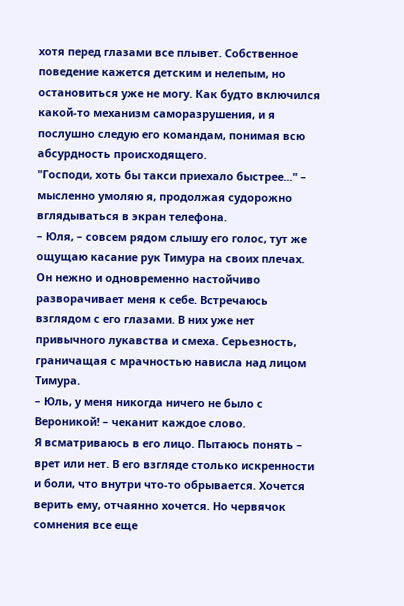хотя перед глазами все плывет. Собственное поведение кажется детским и нелепым, но остановиться уже не могу. Как будто включился какой-то механизм саморазрушения, и я послушно следую его командам, понимая всю абсурдность происходящего.
"Господи, хоть бы такси приехало быстрее..." – мысленно умоляю я, продолжая судорожно вглядываться в экран телефона.
– Юля, – совсем рядом слышу его голос, тут же ощущаю касание рук Тимура на своих плечах.
Он нежно и одновременно настойчиво разворачивает меня к себе. Встречаюсь взглядом с его глазами. В них уже нет привычного лукавства и смеха. Серьезность, граничащая с мрачностью нависла над лицом Тимура.
– Юль, у меня никогда ничего не было с Вероникой! – чеканит каждое слово.
Я всматриваюсь в его лицо. Пытаюсь понять – врет или нет. В его взгляде столько искренности и боли, что внутри что-то обрывается. Хочется верить ему, отчаянно хочется. Но червячок сомнения все еще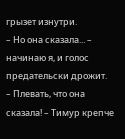грызет изнутри.
– Но она сказала... – начинаю я, и голос предательски дрожит.
– Плевать, что она сказала! – Тимур крепче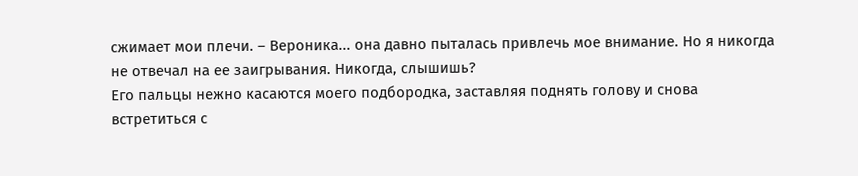сжимает мои плечи. – Вероника... она давно пыталась привлечь мое внимание. Но я никогда не отвечал на ее заигрывания. Никогда, слышишь?
Его пальцы нежно касаются моего подбородка, заставляя поднять голову и снова встретиться с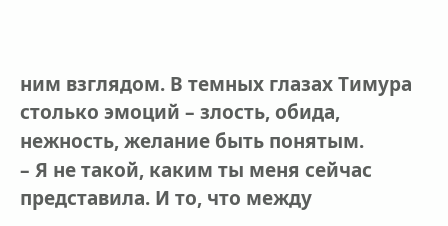ним взглядом. В темных глазах Тимура столько эмоций – злость, обида, нежность, желание быть понятым.
– Я не такой, каким ты меня сейчас представила. И то, что между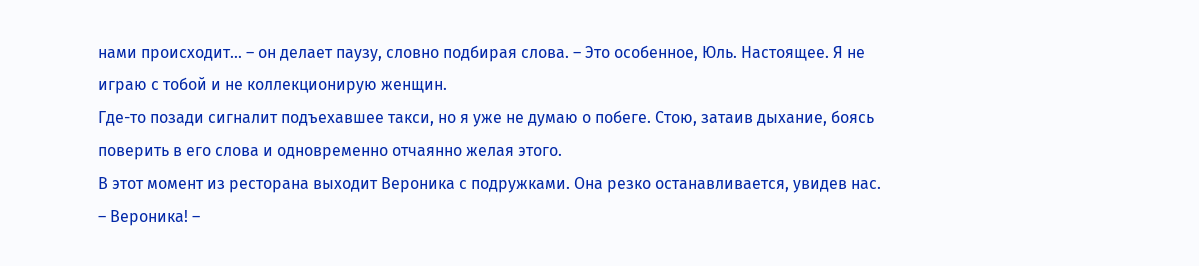нами происходит... – он делает паузу, словно подбирая слова. – Это особенное, Юль. Настоящее. Я не играю с тобой и не коллекционирую женщин.
Где-то позади сигналит подъехавшее такси, но я уже не думаю о побеге. Стою, затаив дыхание, боясь поверить в его слова и одновременно отчаянно желая этого.
В этот момент из ресторана выходит Вероника с подружками. Она резко останавливается, увидев нас.
– Вероника! –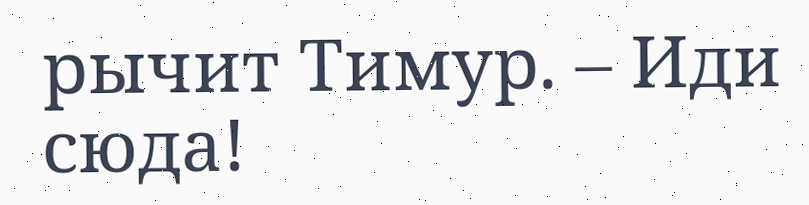рычит Тимур. – Иди сюда!